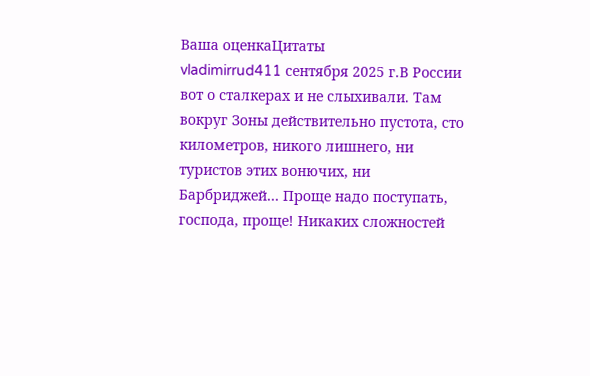Ваша оценкаЦитаты
vladimirrud411 сентября 2025 г.В России вот о сталкерах и не слыхивали. Там вокруг Зоны действительно пустота, сто километров, никого лишнего, ни туристов этих вонючих, ни Барбриджей… Проще надо поступать, господа, проще! Никаких сложностей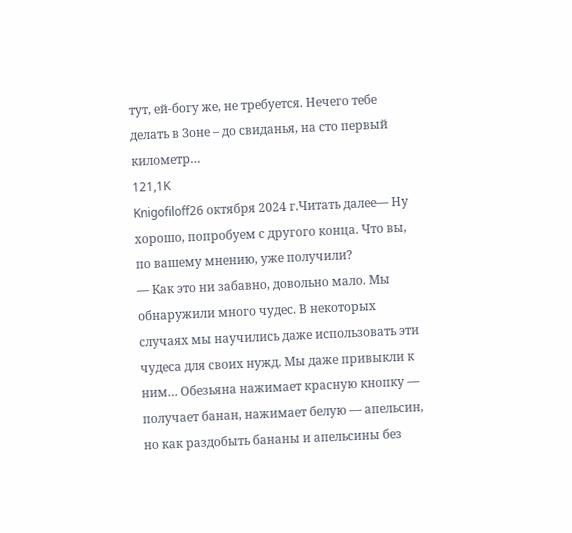тут, ей-богу же, не требуется. Нечего тебе делать в Зоне – до свиданья, на сто первый километр…
121,1K
Knigofiloff26 октября 2024 г.Читать далее— Ну хорошо, попробуем с другого конца. Что вы, по вашему мнению, уже получили?
— Как это ни забавно, довольно мало. Мы обнаружили много чудес. В некоторых случаях мы научились даже использовать эти чудеса для своих нужд. Мы даже привыкли к ним… Обезьяна нажимает красную кнопку — получает банан, нажимает белую — апельсин, но как раздобыть бананы и апельсины без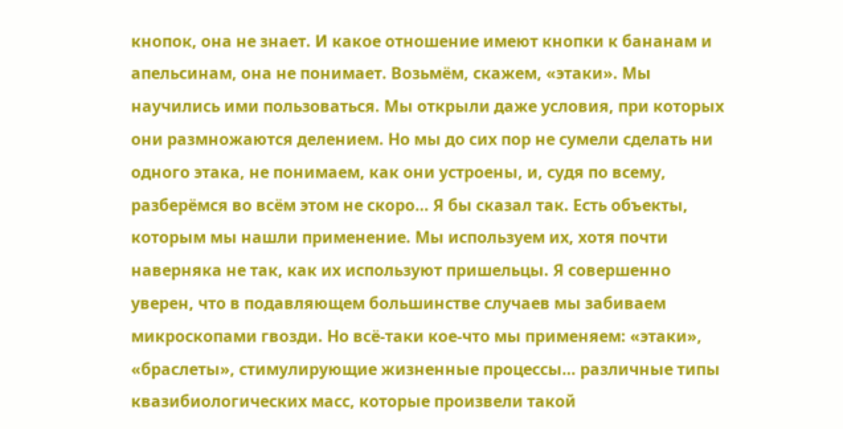кнопок, она не знает. И какое отношение имеют кнопки к бананам и апельсинам, она не понимает. Возьмём, скажем, «этаки». Мы научились ими пользоваться. Мы открыли даже условия, при которых они размножаются делением. Но мы до сих пор не сумели сделать ни одного этака, не понимаем, как они устроены, и, судя по всему, разберёмся во всём этом не скоро… Я бы сказал так. Есть объекты, которым мы нашли применение. Мы используем их, хотя почти наверняка не так, как их используют пришельцы. Я совершенно уверен, что в подавляющем большинстве случаев мы забиваем микроскопами гвозди. Но всё-таки кое-что мы применяем: «этаки», «браслеты», стимулирующие жизненные процессы… различные типы квазибиологических масс, которые произвели такой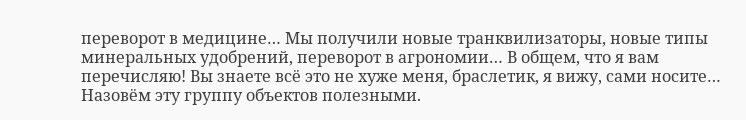переворот в медицине… Мы получили новые транквилизаторы, новые типы минеральных удобрений, переворот в агрономии… В общем, что я вам перечисляю! Вы знаете всё это не хуже меня, браслетик, я вижу, сами носите… Назовём эту группу объектов полезными.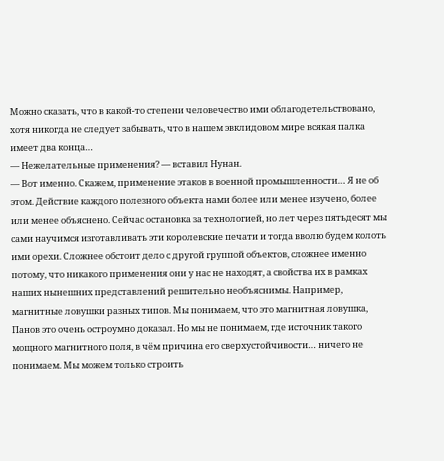Можно сказать, что в какой-то степени человечество ими облагодетельствовано, хотя никогда не следует забывать, что в нашем эвклидовом мире всякая палка имеет два конца…
— Нежелательные применения? — вставил Нунан.
— Вот именно. Скажем, применение этаков в военной промышленности… Я не об этом. Действие каждого полезного объекта нами более или менее изучено, более или менее объяснено. Сейчас остановка за технологией, но лет через пятьдесят мы сами научимся изготавливать эти королевские печати и тогда вволю будем колоть ими орехи. Сложнее обстоит дело с другой группой объектов, сложнее именно потому, что никакого применения они у нас не находят, а свойства их в рамках наших нынешних представлений решительно необъяснимы. Например, магнитные ловушки разных типов. Мы понимаем, что это магнитная ловушка, Панов это очень остроумно доказал. Но мы не понимаем, где источник такого мощного магнитного поля, в чём причина его сверхустойчивости… ничего не понимаем. Мы можем только строить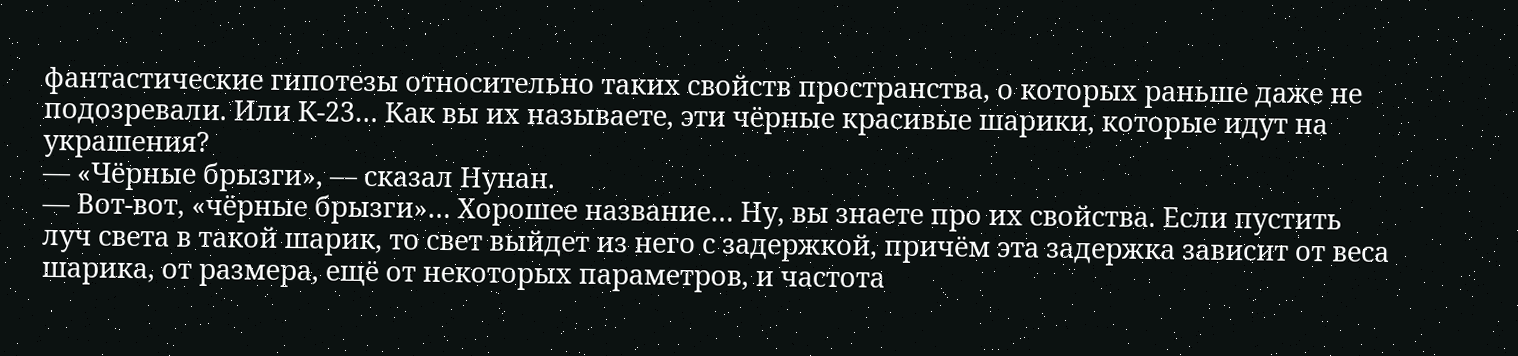фантастические гипотезы относительно таких свойств пространства, о которых раньше даже не подозревали. Или К-23… Как вы их называете, эти чёрные красивые шарики, которые идут на украшения?
— «Чёрные брызги», — сказал Нунан.
— Вот-вот, «чёрные брызги»… Хорошее название… Ну, вы знаете про их свойства. Если пустить луч света в такой шарик, то свет выйдет из него с задержкой, причём эта задержка зависит от веса шарика, от размера, ещё от некоторых параметров, и частота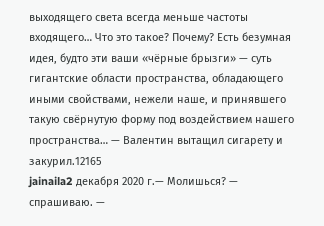выходящего света всегда меньше частоты входящего… Что это такое? Почему? Есть безумная идея, будто эти ваши «чёрные брызги» — суть гигантские области пространства, обладающего иными свойствами, нежели наше, и принявшего такую свёрнутую форму под воздействием нашего пространства… — Валентин вытащил сигарету и закурил.12165
jainaila2 декабря 2020 г.— Молишься? — спрашиваю. —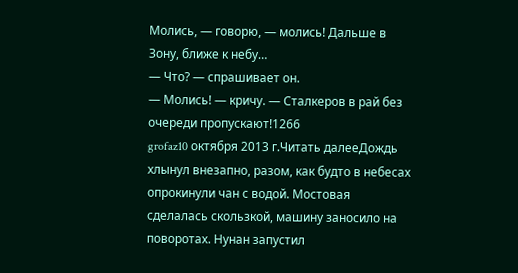Молись, — говорю, — молись! Дальше в Зону, ближе к небу…
— Что? — спрашивает он.
— Молись! — кричу. — Сталкеров в рай без очереди пропускают!1266
grofaz10 октября 2013 г.Читать далееДождь хлынул внезапно, разом, как будто в небесах опрокинули чан с водой. Мостовая сделалась скользкой, машину заносило на поворотах. Нунан запустил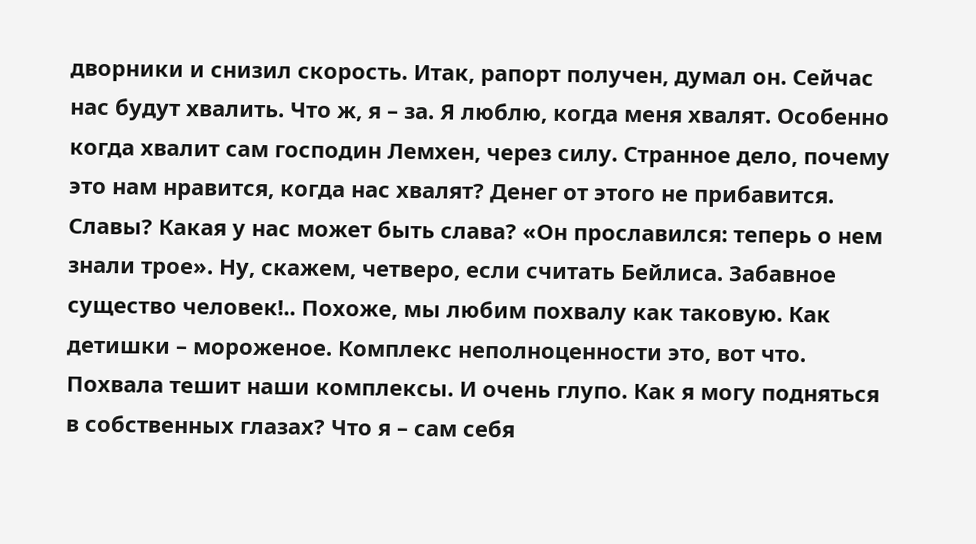дворники и снизил скорость. Итак, рапорт получен, думал он. Сейчас нас будут хвалить. Что ж, я – за. Я люблю, когда меня хвалят. Особенно когда хвалит сам господин Лемхен, через силу. Странное дело, почему это нам нравится, когда нас хвалят? Денег от этого не прибавится. Славы? Какая у нас может быть слава? «Он прославился: теперь о нем знали трое». Ну, скажем, четверо, если считать Бейлиса. Забавное существо человек!.. Похоже, мы любим похвалу как таковую. Как детишки – мороженое. Комплекс неполноценности это, вот что. Похвала тешит наши комплексы. И очень глупо. Как я могу подняться в собственных глазах? Что я – сам себя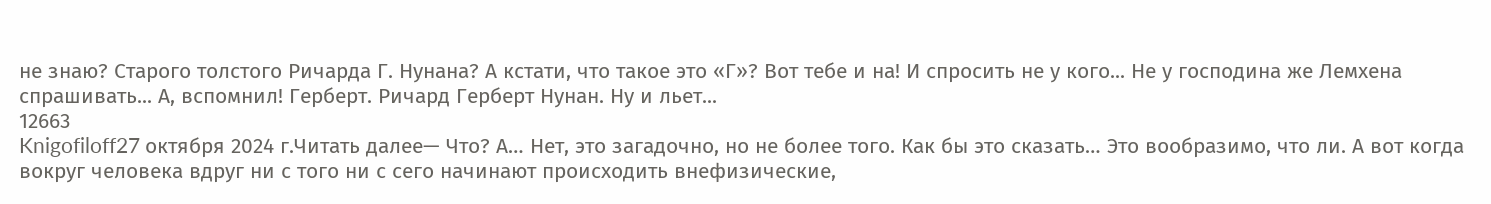не знаю? Старого толстого Ричарда Г. Нунана? А кстати, что такое это «Г»? Вот тебе и на! И спросить не у кого... Не у господина же Лемхена спрашивать... А, вспомнил! Герберт. Ричард Герберт Нунан. Ну и льет...
12663
Knigofiloff27 октября 2024 г.Читать далее— Что? А… Нет, это загадочно, но не более того. Как бы это сказать… Это вообразимо, что ли. А вот когда вокруг человека вдруг ни с того ни с сего начинают происходить внефизические,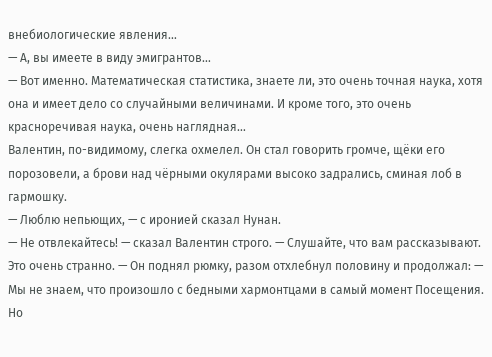внебиологические явления…
— А, вы имеете в виду эмигрантов…
— Вот именно. Математическая статистика, знаете ли, это очень точная наука, хотя она и имеет дело со случайными величинами. И кроме того, это очень красноречивая наука, очень наглядная…
Валентин, по-видимому, слегка охмелел. Он стал говорить громче, щёки его порозовели, а брови над чёрными окулярами высоко задрались, сминая лоб в гармошку.
— Люблю непьющих, — с иронией сказал Нунан.
— Не отвлекайтесь! — сказал Валентин строго. — Слушайте, что вам рассказывают. Это очень странно. — Он поднял рюмку, разом отхлебнул половину и продолжал: — Мы не знаем, что произошло с бедными хармонтцами в самый момент Посещения. Но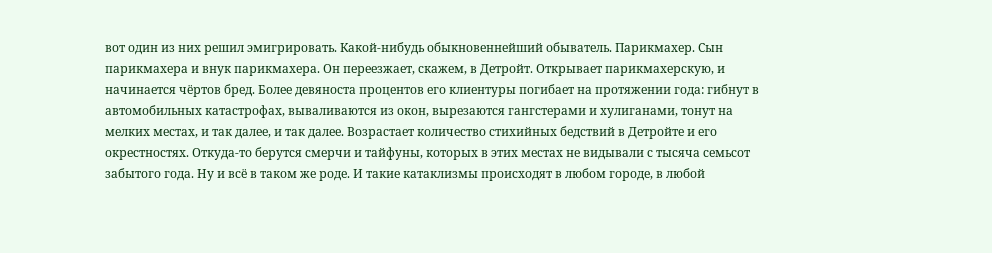вот один из них решил эмигрировать. Какой-нибудь обыкновеннейший обыватель. Парикмахер. Сын парикмахера и внук парикмахера. Он переезжает, скажем, в Детройт. Открывает парикмахерскую, и начинается чёртов бред. Более девяноста процентов его клиентуры погибает на протяжении года: гибнут в автомобильных катастрофах, вываливаются из окон, вырезаются гангстерами и хулиганами, тонут на мелких местах, и так далее, и так далее. Возрастает количество стихийных бедствий в Детройте и его окрестностях. Откуда-то берутся смерчи и тайфуны, которых в этих местах не видывали с тысяча семьсот забытого года. Ну и всё в таком же роде. И такие катаклизмы происходят в любом городе, в любой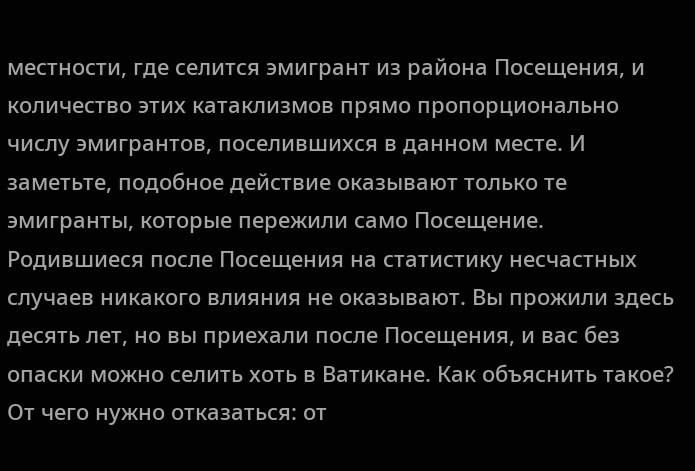местности, где селится эмигрант из района Посещения, и количество этих катаклизмов прямо пропорционально числу эмигрантов, поселившихся в данном месте. И заметьте, подобное действие оказывают только те эмигранты, которые пережили само Посещение. Родившиеся после Посещения на статистику несчастных случаев никакого влияния не оказывают. Вы прожили здесь десять лет, но вы приехали после Посещения, и вас без опаски можно селить хоть в Ватикане. Как объяснить такое? От чего нужно отказаться: от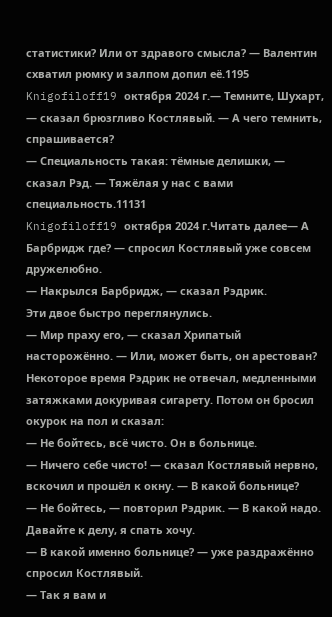статистики? Или от здравого смысла? — Валентин схватил рюмку и залпом допил её.1195
Knigofiloff19 октября 2024 г.— Темните, Шухарт, — сказал брюзгливо Костлявый. — А чего темнить, спрашивается?
— Специальность такая: тёмные делишки, — сказал Рэд. — Тяжёлая у нас с вами специальность.11131
Knigofiloff19 октября 2024 г.Читать далее— А Барбридж где? — спросил Костлявый уже совсем дружелюбно.
— Накрылся Барбридж, — сказал Рэдрик.
Эти двое быстро переглянулись.
— Мир праху его, — сказал Хрипатый насторожённо. — Или, может быть, он арестован?
Некоторое время Рэдрик не отвечал, медленными затяжками докуривая сигарету. Потом он бросил окурок на пол и сказал:
— Не бойтесь, всё чисто. Он в больнице.
— Ничего себе чисто! — сказал Костлявый нервно, вскочил и прошёл к окну. — В какой больнице?
— Не бойтесь, — повторил Рэдрик. — В какой надо. Давайте к делу, я спать хочу.
— В какой именно больнице? — уже раздражённо спросил Костлявый.
— Так я вам и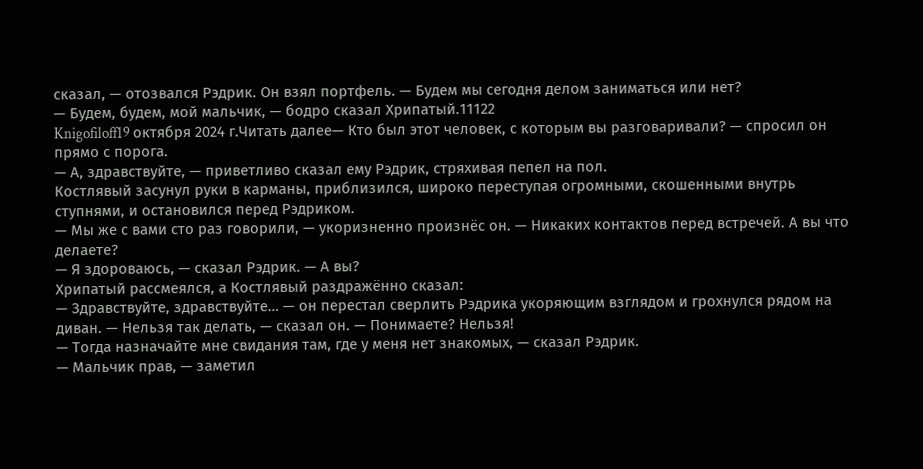сказал, — отозвался Рэдрик. Он взял портфель. — Будем мы сегодня делом заниматься или нет?
— Будем, будем, мой мальчик, — бодро сказал Хрипатый.11122
Knigofiloff19 октября 2024 г.Читать далее— Кто был этот человек, с которым вы разговаривали? — спросил он прямо с порога.
— А, здравствуйте, — приветливо сказал ему Рэдрик, стряхивая пепел на пол.
Костлявый засунул руки в карманы, приблизился, широко переступая огромными, скошенными внутрь ступнями, и остановился перед Рэдриком.
— Мы же с вами сто раз говорили, — укоризненно произнёс он. — Никаких контактов перед встречей. А вы что делаете?
— Я здороваюсь, — сказал Рэдрик. — А вы?
Хрипатый рассмеялся, а Костлявый раздражённо сказал:
— Здравствуйте, здравствуйте… — он перестал сверлить Рэдрика укоряющим взглядом и грохнулся рядом на диван. — Нельзя так делать, — сказал он. — Понимаете? Нельзя!
— Тогда назначайте мне свидания там, где у меня нет знакомых, — сказал Рэдрик.
— Мальчик прав, — заметил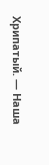Хрипатый. — Наша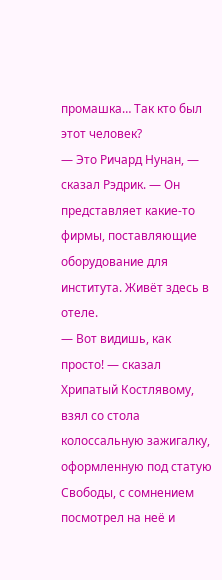промашка… Так кто был этот человек?
— Это Ричард Нунан, — сказал Рэдрик. — Он представляет какие-то фирмы, поставляющие оборудование для института. Живёт здесь в отеле.
— Вот видишь, как просто! — сказал Хрипатый Костлявому, взял со стола колоссальную зажигалку, оформленную под статую Свободы, с сомнением посмотрел на неё и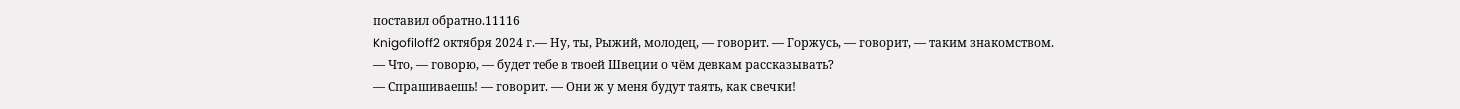поставил обратно.11116
Knigofiloff2 октября 2024 г.— Ну, ты, Рыжий, молодец, — говорит. — Горжусь, — говорит, — таким знакомством.
— Что, — говорю, — будет тебе в твоей Швеции о чём девкам рассказывать?
— Спрашиваешь! — говорит. — Они ж у меня будут таять, как свечки!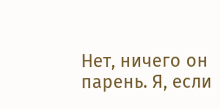Нет, ничего он парень. Я, если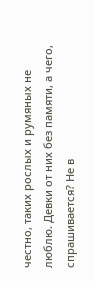честно, таких рослых и румяных не люблю. Девки от них без памяти, а чего, спрашивается? Не в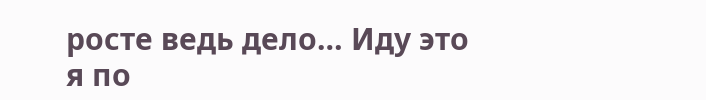росте ведь дело… Иду это я по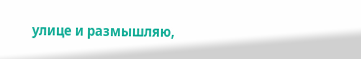улице и размышляю,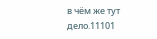в чём же тут дело.11101